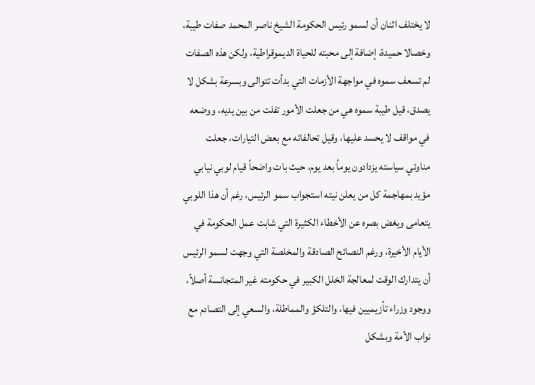لا يختلف اثنان أن لسمو رئيس الحكومة الشيخ ناصر المحمد صفات طيبة، وخصالا حميدة، إضافة إلى محبته للحياة الديموقراطية، ولكن هذه الصفات لم تسعف سموه في مواجهة الأزمات التي بدأت تتوالى وبسرعة بشكل لا يصدق، قيل طيبة سموه هي من جعلت الأمور تفلت من بين يديه، ووضعه في مواقف لا يحسد عليها، وقيل تحالفاته مع بعض التيارات، جعلت مناوئي سياسته يزدادون يوماً بعد يوم، حيث بات واضحاً قيام لوبي نيابي مؤيد بمهاجمة كل من يعلن نيته استجواب سمو الرئيس، رغم أن هذا اللوبي يتعامى ويغض بصره عن الأخطاء الكثيرة التي شابت عمل الحكومة في الأيام الأخيرة، ورغم النصائح الصادقة والمخلصة التي وجهت لسمو الرئيس أن يتدارك الوقت لمعالجة الخلل الكبير في حكومته غير المتجانسة أصلاً، ووجود وزراء تأزيميين فيها، والتلكؤ والمماطلة، والسعي إلى التصادم مع نواب الأمة وبشكل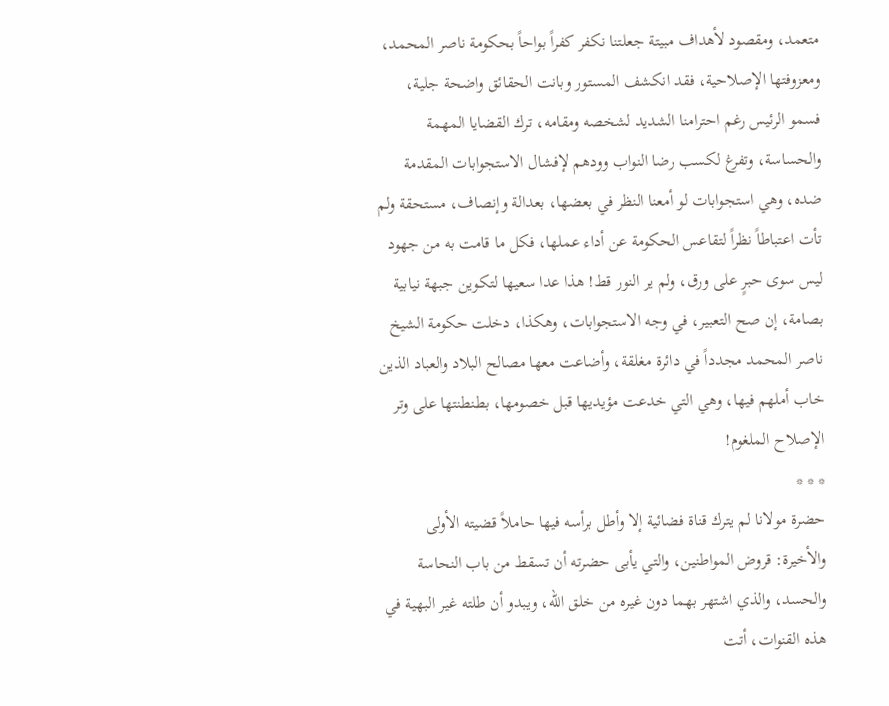متعمد، ومقصود لأهداف مبيتة جعلتنا نكفر كفراً بواحاً بحكومة ناصر المحمد، ومعزوفتها الإصلاحية، فقد انكشف المستور وبانت الحقائق واضحة جلية، فسمو الرئيس رغم احترامنا الشديد لشخصه ومقامه، ترك القضايا المهمة والحساسة، وتفرغ لكسب رضا النواب وودهم لإفشال الاستجوابات المقدمة ضده، وهي استجوابات لو أمعنا النظر في بعضها، بعدالة وإنصاف، مستحقة ولم تأت اعتباطاً نظراً لتقاعس الحكومة عن أداء عملها، فكل ما قامت به من جهود ليس سوى حبرٍ على ورق، ولم ير النور قط! هذا عدا سعيها لتكوين جبهة نيابية بصامة، إن صح التعبير، في وجه الاستجوابات، وهكذا، دخلت حكومة الشيخ ناصر المحمد مجدداً في دائرة مغلقة، وأضاعت معها مصالح البلاد والعباد الذين خاب أملهم فيها، وهي التي خدعت مؤيديها قبل خصومها، بطنطنتها على وتر الإصلاح الملغوم!
* * *
حضرة مولانا لم يترك قناة فضائية إلا وأطل برأسه فيها حاملاً قضيته الأولى والأخيرة: قروض المواطنين، والتي يأبى حضرته أن تسقط من باب النحاسة والحسد، والذي اشتهر بهما دون غيره من خلق الله، ويبدو أن طلته غير البهية في هذه القنوات، أتت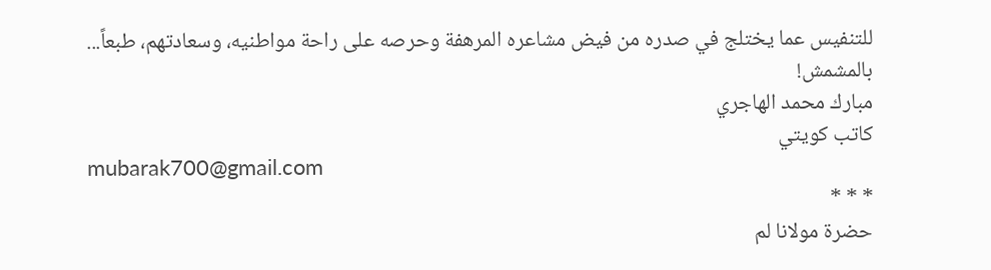للتنفيس عما يختلج في صدره من فيض مشاعره المرهفة وحرصه على راحة مواطنيه، وسعادتهم، طبعاً... بالمشمش!
مبارك محمد الهاجري
كاتب كويتي
mubarak700@gmail.com
* * *
حضرة مولانا لم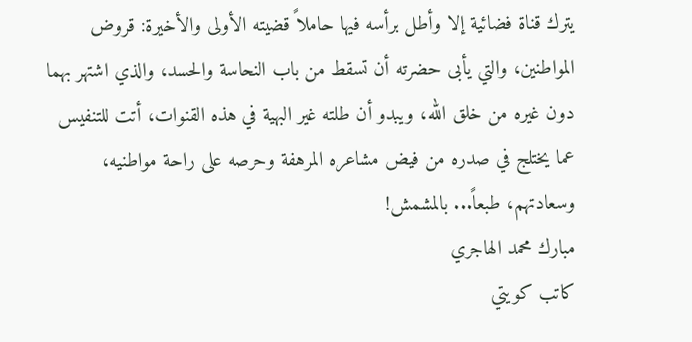يترك قناة فضائية إلا وأطل برأسه فيها حاملاً قضيته الأولى والأخيرة: قروض المواطنين، والتي يأبى حضرته أن تسقط من باب النحاسة والحسد، والذي اشتهر بهما دون غيره من خلق الله، ويبدو أن طلته غير البهية في هذه القنوات، أتت للتنفيس عما يختلج في صدره من فيض مشاعره المرهفة وحرصه على راحة مواطنيه، وسعادتهم، طبعاً... بالمشمش!
مبارك محمد الهاجري
كاتب كويتي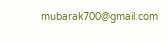mubarak700@gmail.com